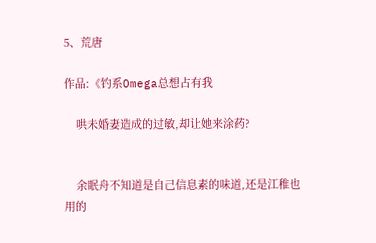5、荒唐

作品:《钓系Omega总想占有我

    哄未婚妻造成的过敏,却让她来涂药?


    余眠舟不知道是自己信息素的味道,还是江稚也用的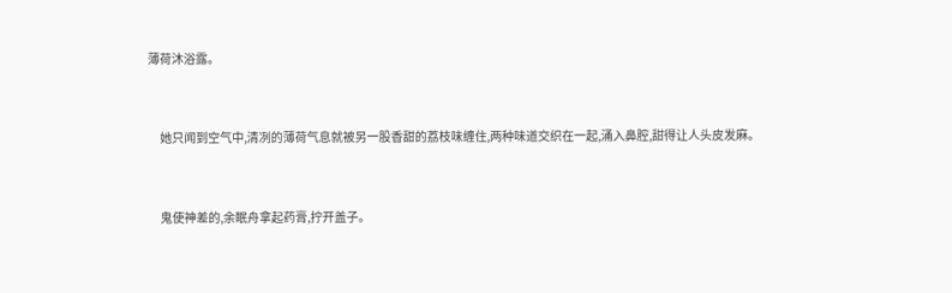薄荷沐浴露。


    她只闻到空气中,清冽的薄荷气息就被另一股香甜的荔枝味缠住,两种味道交织在一起,涌入鼻腔,甜得让人头皮发麻。


    鬼使神差的,余眠舟拿起药膏,拧开盖子。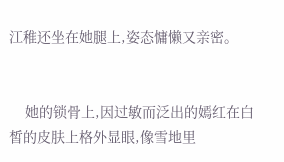江稚还坐在她腿上,姿态慵懒又亲密。


    她的锁骨上,因过敏而泛出的嫣红在白皙的皮肤上格外显眼,像雪地里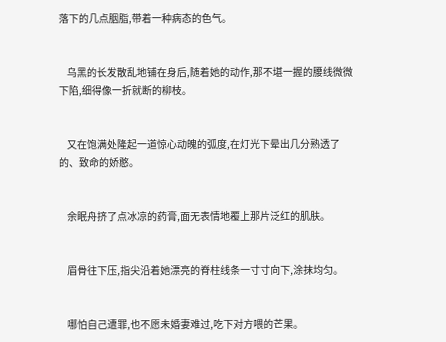落下的几点胭脂,带着一种病态的色气。


    乌黑的长发散乱地铺在身后,随着她的动作,那不堪一握的腰线微微下陷,细得像一折就断的柳枝。


    又在饱满处隆起一道惊心动魄的弧度,在灯光下晕出几分熟透了的、致命的娇憨。


    余眠舟挤了点冰凉的药膏,面无表情地覆上那片泛红的肌肤。


    眉骨往下压,指尖沿着她漂亮的脊柱线条一寸寸向下,涂抹均匀。


    哪怕自己遭罪,也不愿未婚妻难过,吃下对方喂的芒果。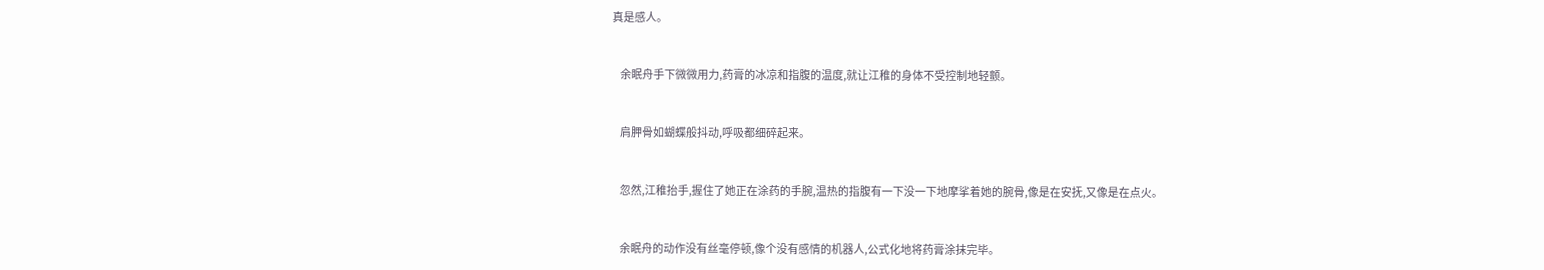真是感人。


    余眠舟手下微微用力,药膏的冰凉和指腹的温度,就让江稚的身体不受控制地轻颤。


    肩胛骨如蝴蝶般抖动,呼吸都细碎起来。


    忽然,江稚抬手,握住了她正在涂药的手腕,温热的指腹有一下没一下地摩挲着她的腕骨,像是在安抚,又像是在点火。


    余眠舟的动作没有丝毫停顿,像个没有感情的机器人,公式化地将药膏涂抹完毕。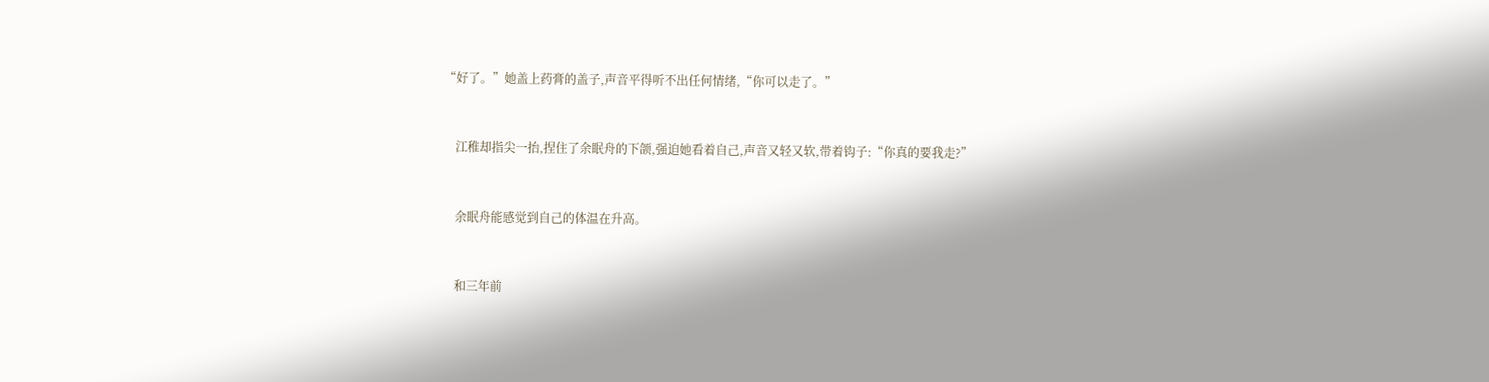“好了。”她盖上药膏的盖子,声音平得听不出任何情绪,“你可以走了。”


    江稚却指尖一抬,捏住了余眠舟的下颌,强迫她看着自己,声音又轻又软,带着钩子:“你真的要我走?”


    余眠舟能感觉到自己的体温在升高。


    和三年前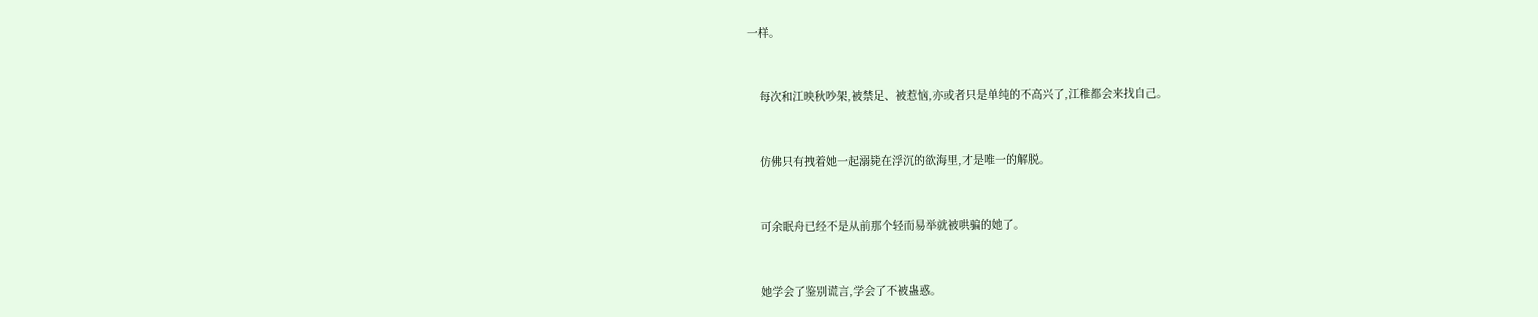一样。


    每次和江映秋吵架,被禁足、被惹恼,亦或者只是单纯的不高兴了,江稚都会来找自己。


    仿佛只有拽着她一起溺毙在浮沉的欲海里,才是唯一的解脱。


    可余眠舟已经不是从前那个轻而易举就被哄骗的她了。


    她学会了鉴别谎言,学会了不被蛊惑。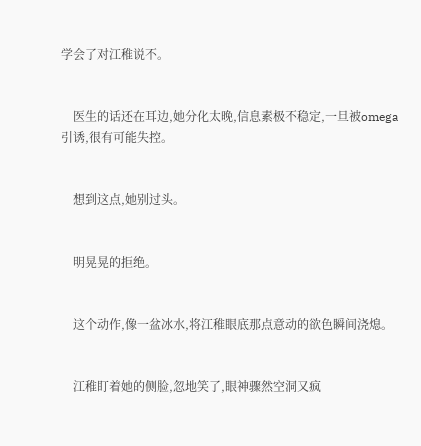学会了对江稚说不。


    医生的话还在耳边,她分化太晚,信息素极不稳定,一旦被omega引诱,很有可能失控。


    想到这点,她别过头。


    明晃晃的拒绝。


    这个动作,像一盆冰水,将江稚眼底那点意动的欲色瞬间浇熄。


    江稚盯着她的侧脸,忽地笑了,眼神骤然空洞又疯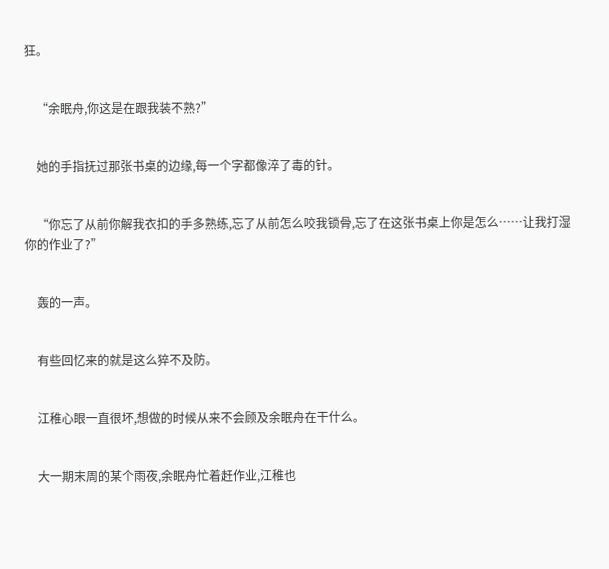狂。


    “余眠舟,你这是在跟我装不熟?”


    她的手指抚过那张书桌的边缘,每一个字都像淬了毒的针。


    “你忘了从前你解我衣扣的手多熟练,忘了从前怎么咬我锁骨,忘了在这张书桌上你是怎么……让我打湿你的作业了?”


    轰的一声。


    有些回忆来的就是这么猝不及防。


    江稚心眼一直很坏,想做的时候从来不会顾及余眠舟在干什么。


    大一期末周的某个雨夜,余眠舟忙着赶作业,江稚也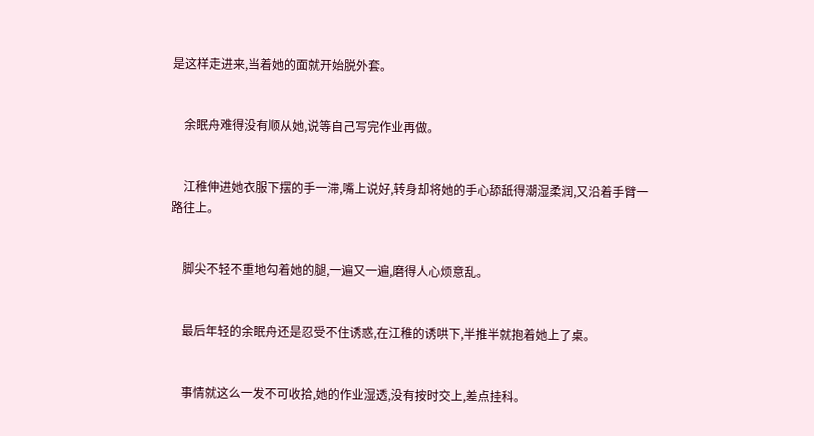是这样走进来,当着她的面就开始脱外套。


    余眠舟难得没有顺从她,说等自己写完作业再做。


    江稚伸进她衣服下摆的手一滞,嘴上说好,转身却将她的手心舔舐得潮湿柔润,又沿着手臂一路往上。


    脚尖不轻不重地勾着她的腿,一遍又一遍,磨得人心烦意乱。


    最后年轻的余眠舟还是忍受不住诱惑,在江稚的诱哄下,半推半就抱着她上了桌。


    事情就这么一发不可收拾,她的作业湿透,没有按时交上,差点挂科。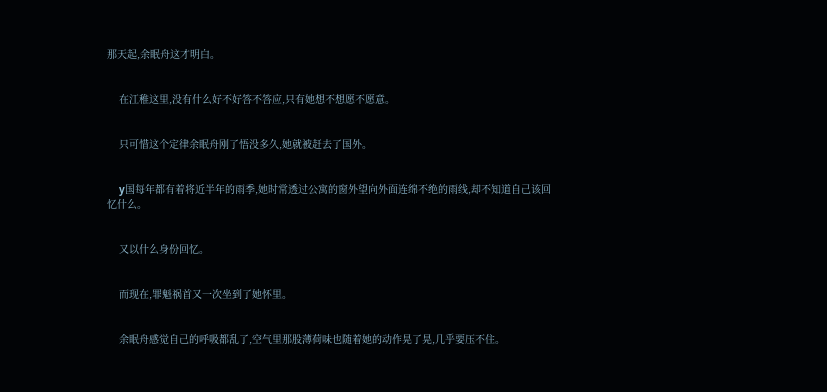那天起,余眠舟这才明白。


    在江稚这里,没有什么好不好答不答应,只有她想不想愿不愿意。


    只可惜这个定律余眠舟刚了悟没多久,她就被赶去了国外。


    y国每年都有着将近半年的雨季,她时常透过公寓的窗外望向外面连绵不绝的雨线,却不知道自己该回忆什么。


    又以什么身份回忆。


    而现在,罪魁祸首又一次坐到了她怀里。


    余眠舟感觉自己的呼吸都乱了,空气里那股薄荷味也随着她的动作晃了晃,几乎要压不住。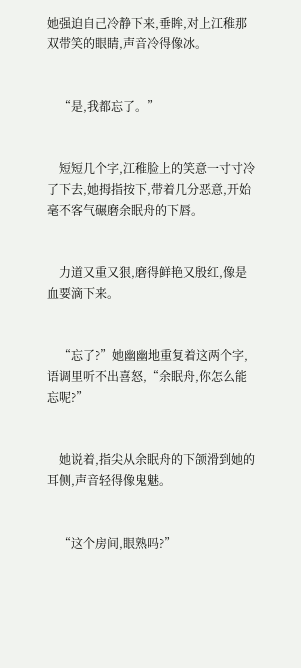她强迫自己冷静下来,垂眸,对上江稚那双带笑的眼睛,声音冷得像冰。


    “是,我都忘了。”


    短短几个字,江稚脸上的笑意一寸寸冷了下去,她拇指按下,带着几分恶意,开始毫不客气碾磨余眠舟的下唇。


    力道又重又狠,磨得鲜艳又殷红,像是血要滴下来。


    “忘了?”她幽幽地重复着这两个字,语调里听不出喜怒,“余眠舟,你怎么能忘呢?”


    她说着,指尖从余眠舟的下颌滑到她的耳侧,声音轻得像鬼魅。


    “这个房间,眼熟吗?”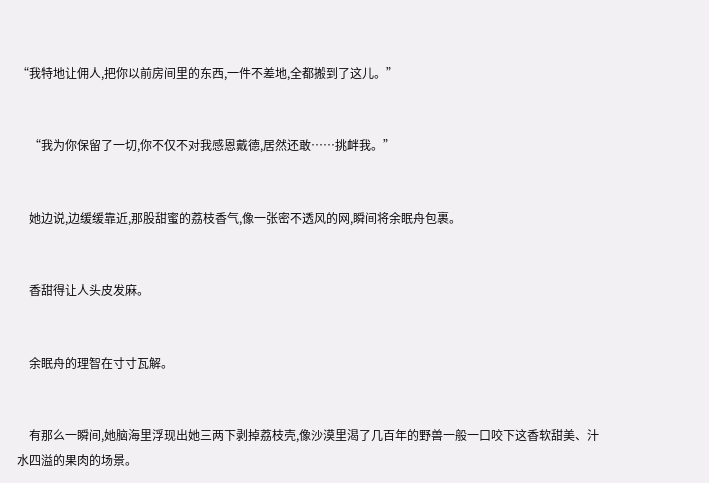“我特地让佣人,把你以前房间里的东西,一件不差地,全都搬到了这儿。”


    “我为你保留了一切,你不仅不对我感恩戴德,居然还敢……挑衅我。”


    她边说,边缓缓靠近,那股甜蜜的荔枝香气,像一张密不透风的网,瞬间将余眠舟包裹。


    香甜得让人头皮发麻。


    余眠舟的理智在寸寸瓦解。


    有那么一瞬间,她脑海里浮现出她三两下剥掉荔枝壳,像沙漠里渴了几百年的野兽一般一口咬下这香软甜美、汁水四溢的果肉的场景。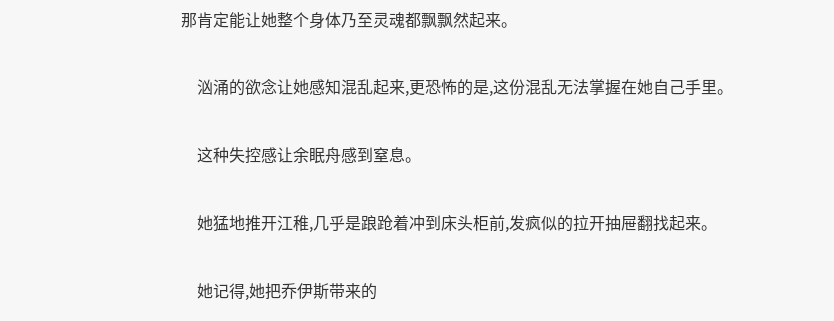那肯定能让她整个身体乃至灵魂都飘飘然起来。


    汹涌的欲念让她感知混乱起来,更恐怖的是,这份混乱无法掌握在她自己手里。


    这种失控感让余眠舟感到窒息。


    她猛地推开江稚,几乎是踉跄着冲到床头柜前,发疯似的拉开抽屉翻找起来。


    她记得,她把乔伊斯带来的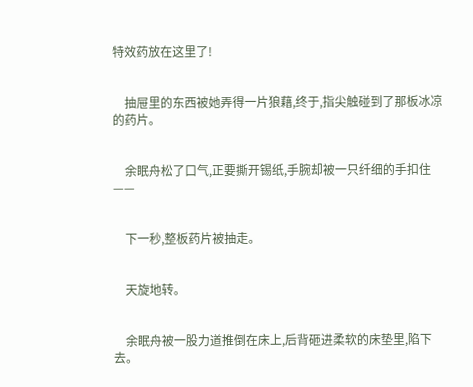特效药放在这里了!


    抽屉里的东西被她弄得一片狼藉,终于,指尖触碰到了那板冰凉的药片。


    余眠舟松了口气,正要撕开锡纸,手腕却被一只纤细的手扣住——


    下一秒,整板药片被抽走。


    天旋地转。


    余眠舟被一股力道推倒在床上,后背砸进柔软的床垫里,陷下去。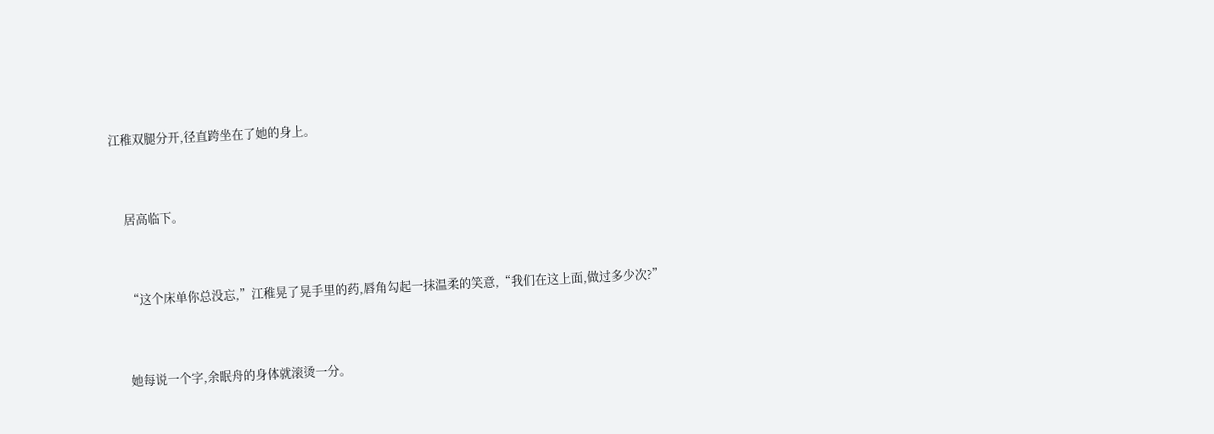江稚双腿分开,径直跨坐在了她的身上。


    居高临下。


    “这个床单你总没忘,”江稚晃了晃手里的药,唇角勾起一抹温柔的笑意,“我们在这上面,做过多少次?”


    她每说一个字,余眠舟的身体就滚烫一分。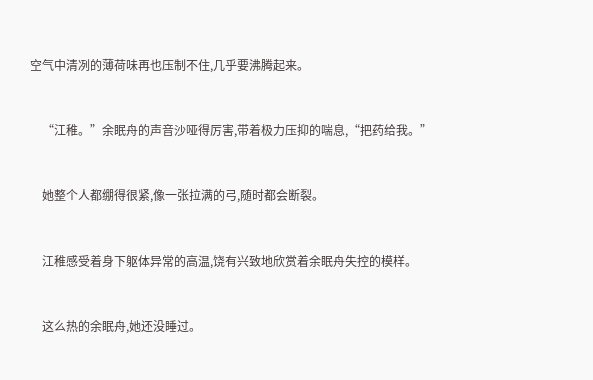空气中清冽的薄荷味再也压制不住,几乎要沸腾起来。


    “江稚。”余眠舟的声音沙哑得厉害,带着极力压抑的喘息,“把药给我。”


    她整个人都绷得很紧,像一张拉满的弓,随时都会断裂。


    江稚感受着身下躯体异常的高温,饶有兴致地欣赏着余眠舟失控的模样。


    这么热的余眠舟,她还没睡过。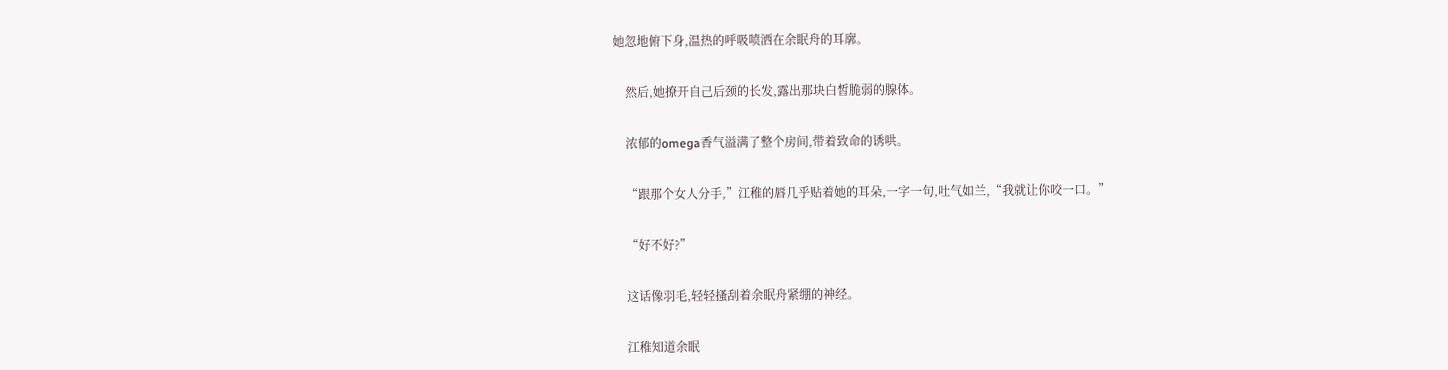她忽地俯下身,温热的呼吸喷洒在余眠舟的耳廓。


    然后,她撩开自己后颈的长发,露出那块白皙脆弱的腺体。


    浓郁的omega香气溢满了整个房间,带着致命的诱哄。


    “跟那个女人分手,”江稚的唇几乎贴着她的耳朵,一字一句,吐气如兰,“我就让你咬一口。”


    “好不好?”


    这话像羽毛,轻轻搔刮着余眠舟紧绷的神经。


    江稚知道余眠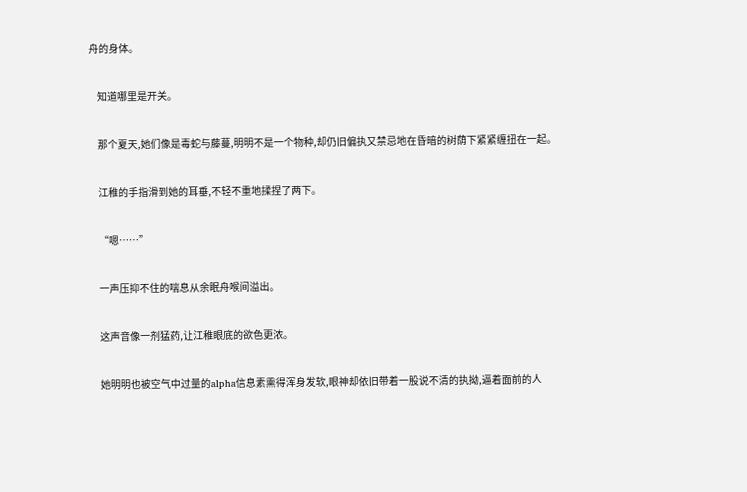舟的身体。


    知道哪里是开关。


    那个夏天,她们像是毒蛇与藤蔓,明明不是一个物种,却仍旧偏执又禁忌地在昏暗的树荫下紧紧缠扭在一起。


    江稚的手指滑到她的耳垂,不轻不重地揉捏了两下。


    “嗯……”


    一声压抑不住的喘息从余眠舟喉间溢出。


    这声音像一剂猛药,让江稚眼底的欲色更浓。


    她明明也被空气中过量的alpha信息素熏得浑身发软,眼神却依旧带着一股说不清的执拗,逼着面前的人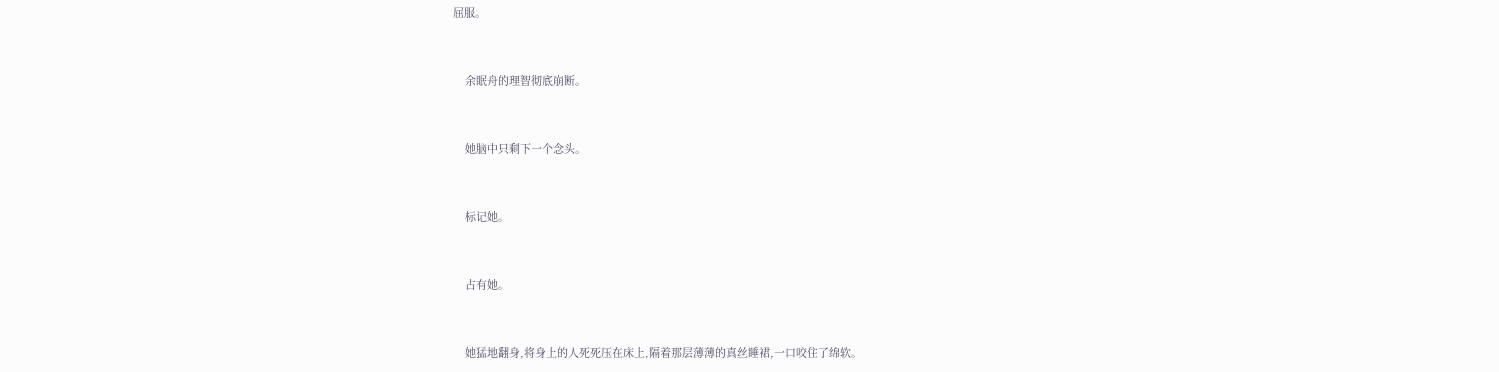屈服。


    余眠舟的理智彻底崩断。


    她脑中只剩下一个念头。


    标记她。


    占有她。


    她猛地翻身,将身上的人死死压在床上,隔着那层薄薄的真丝睡裙,一口咬住了绵软。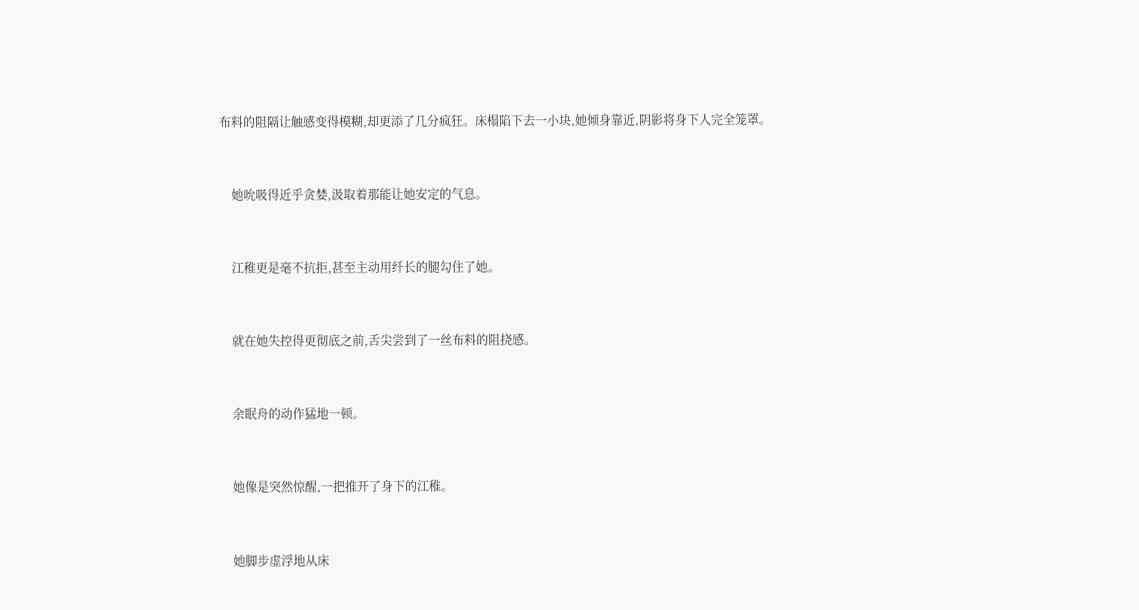布料的阻隔让触感变得模糊,却更添了几分疯狂。床榻陷下去一小块,她倾身靠近,阴影将身下人完全笼罩。


    她吮吸得近乎贪婪,汲取着那能让她安定的气息。


    江稚更是毫不抗拒,甚至主动用纤长的腿勾住了她。


    就在她失控得更彻底之前,舌尖尝到了一丝布料的阻挠感。


    余眠舟的动作猛地一顿。


    她像是突然惊醒,一把推开了身下的江稚。


    她脚步虚浮地从床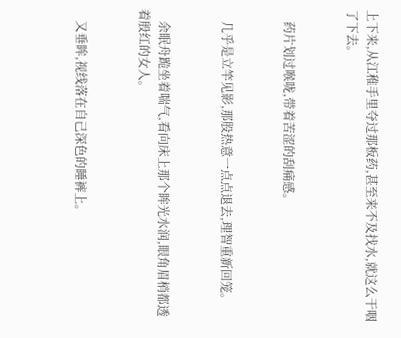上下来,从江稚手里夺过那板药,甚至来不及找水,就这么干咽了下去。


    药片划过喉咙,带着苦涩的刮痛感。


    几乎是立竿见影,那股热意一点点退去,理智重新回笼。


    余眠舟跪坐着喘气,看向床上那个眸光水润,眼角眉梢都透着殷红的女人。


    又垂眸,视线落在自己深色的睡裤上。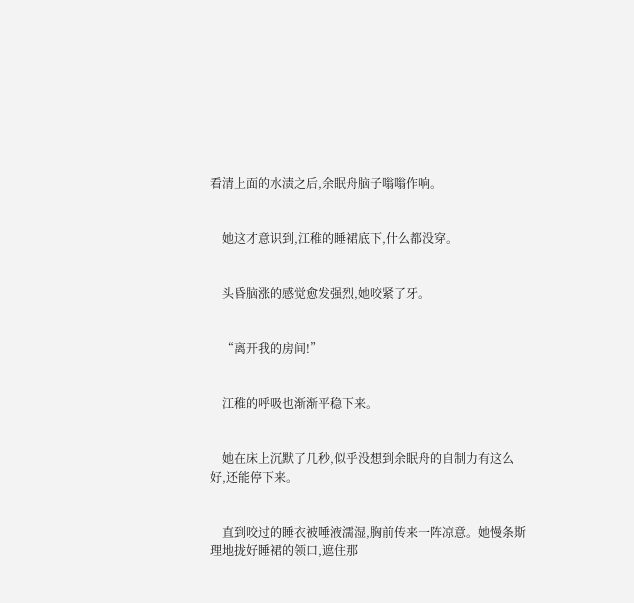看清上面的水渍之后,余眠舟脑子嗡嗡作响。


    她这才意识到,江稚的睡裙底下,什么都没穿。


    头昏脑涨的感觉愈发强烈,她咬紧了牙。


    “离开我的房间!”


    江稚的呼吸也渐渐平稳下来。


    她在床上沉默了几秒,似乎没想到余眠舟的自制力有这么好,还能停下来。


    直到咬过的睡衣被唾液濡湿,胸前传来一阵凉意。她慢条斯理地拢好睡裙的领口,遮住那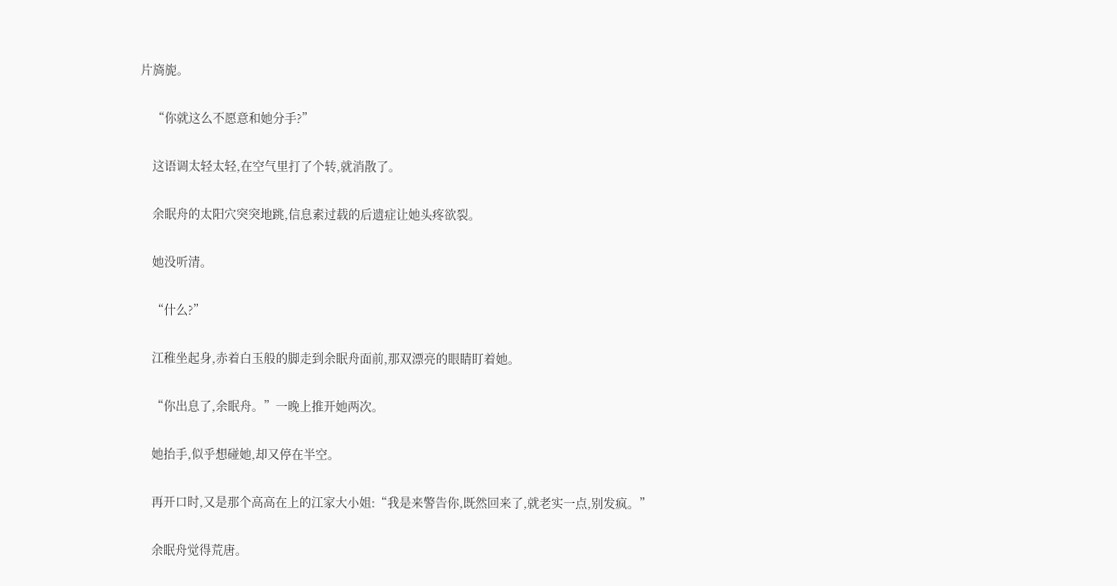片旖旎。


    “你就这么不愿意和她分手?”


    这语调太轻太轻,在空气里打了个转,就消散了。


    余眠舟的太阳穴突突地跳,信息素过载的后遗症让她头疼欲裂。


    她没听清。


    “什么?”


    江稚坐起身,赤着白玉般的脚走到余眠舟面前,那双漂亮的眼睛盯着她。


    “你出息了,余眠舟。”一晚上推开她两次。


    她抬手,似乎想碰她,却又停在半空。


    再开口时,又是那个高高在上的江家大小姐:“我是来警告你,既然回来了,就老实一点,别发疯。”


    余眠舟觉得荒唐。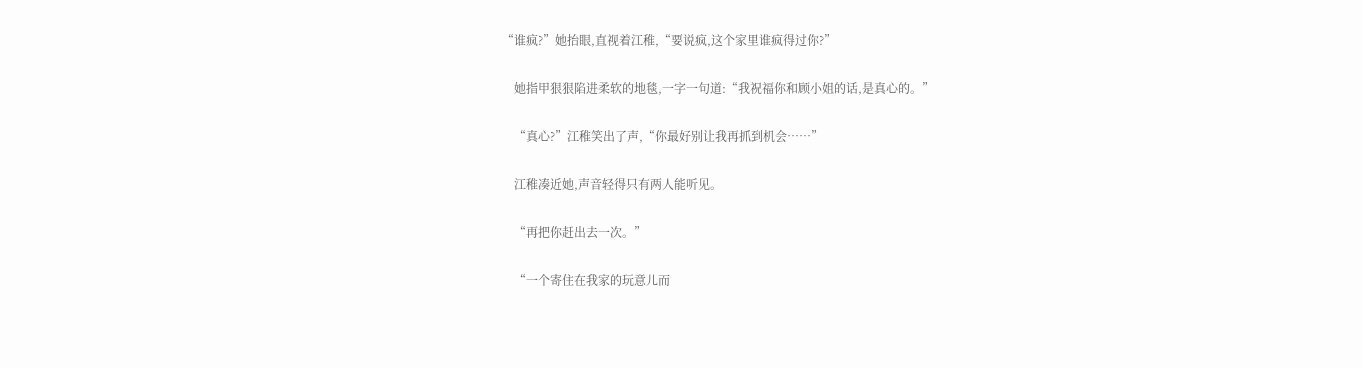“谁疯?”她抬眼,直视着江稚,“要说疯,这个家里谁疯得过你?”


    她指甲狠狠陷进柔软的地毯,一字一句道:“我祝福你和顾小姐的话,是真心的。”


    “真心?”江稚笑出了声,“你最好别让我再抓到机会……”


    江稚凑近她,声音轻得只有两人能听见。


    “再把你赶出去一次。”


    “一个寄住在我家的玩意儿而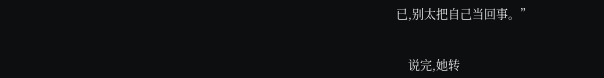已,别太把自己当回事。”


    说完,她转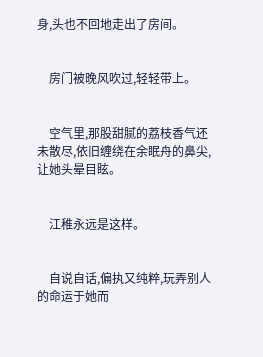身,头也不回地走出了房间。


    房门被晚风吹过,轻轻带上。


    空气里,那股甜腻的荔枝香气还未散尽,依旧缠绕在余眠舟的鼻尖,让她头晕目眩。


    江稚永远是这样。


    自说自话,偏执又纯粹,玩弄别人的命运于她而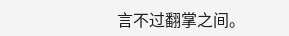言不过翻掌之间。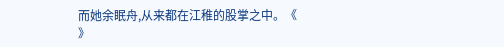而她余眠舟,从来都在江稚的股掌之中。《 》